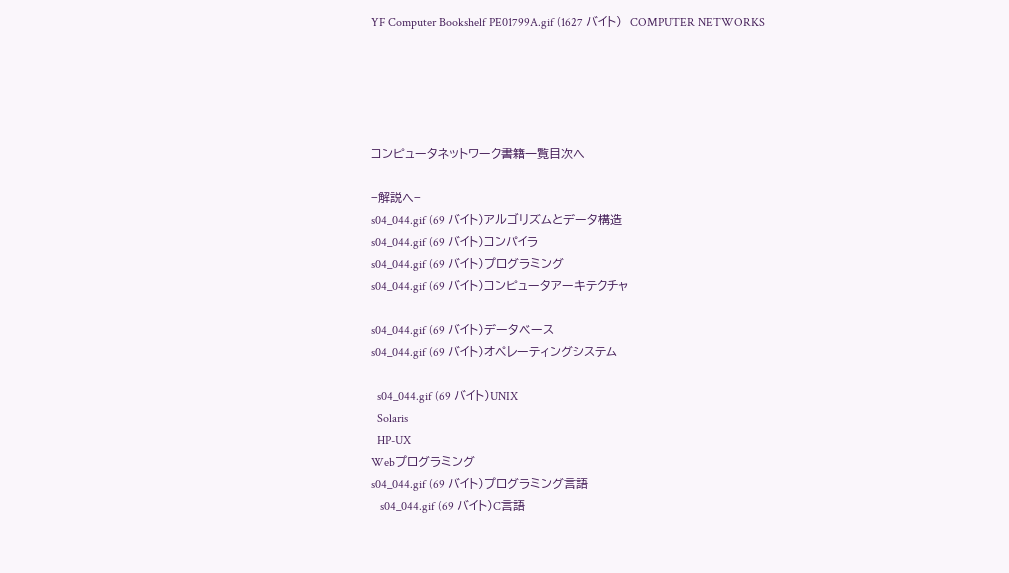YF Computer Bookshelf PE01799A.gif (1627 バイト)  COMPUTER NETWORKS





コンピュータネットワーク書籍一覧目次へ

−解説へ−
s04_044.gif (69 バイト)アルゴリズムとデータ構造
s04_044.gif (69 バイト)コンパイラ
s04_044.gif (69 バイト)プログラミング
s04_044.gif (69 バイト)コンピュータアーキテクチャ

s04_044.gif (69 バイト)データベース
s04_044.gif (69 バイト)オペレーティングシステム

  s04_044.gif (69 バイト)UNIX
  Solaris
  HP-UX
Webプログラミング
s04_044.gif (69 バイト)プログラミング言語
   s04_044.gif (69 バイト)C言語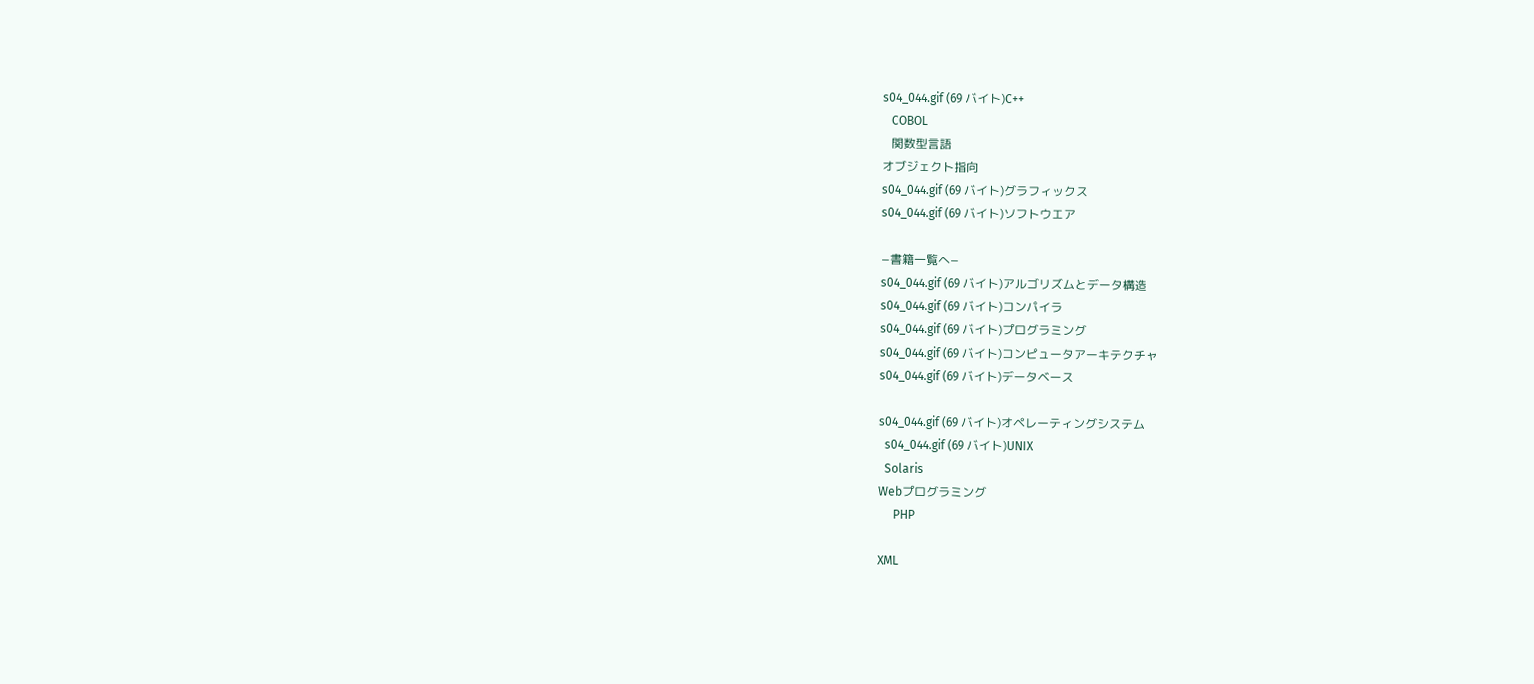s04_044.gif (69 バイト)C++
   COBOL
   関数型言語
オブジェクト指向
s04_044.gif (69 バイト)グラフィックス
s04_044.gif (69 バイト)ソフトウエア

−書籍一覧へ−
s04_044.gif (69 バイト)アルゴリズムとデータ構造
s04_044.gif (69 バイト)コンパイラ
s04_044.gif (69 バイト)プログラミング
s04_044.gif (69 バイト)コンピュータアーキテクチャ
s04_044.gif (69 バイト)データベース

s04_044.gif (69 バイト)オペレーティングシステム
  s04_044.gif (69 バイト)UNIX
  Solaris
Webプログラミング
     PHP

XML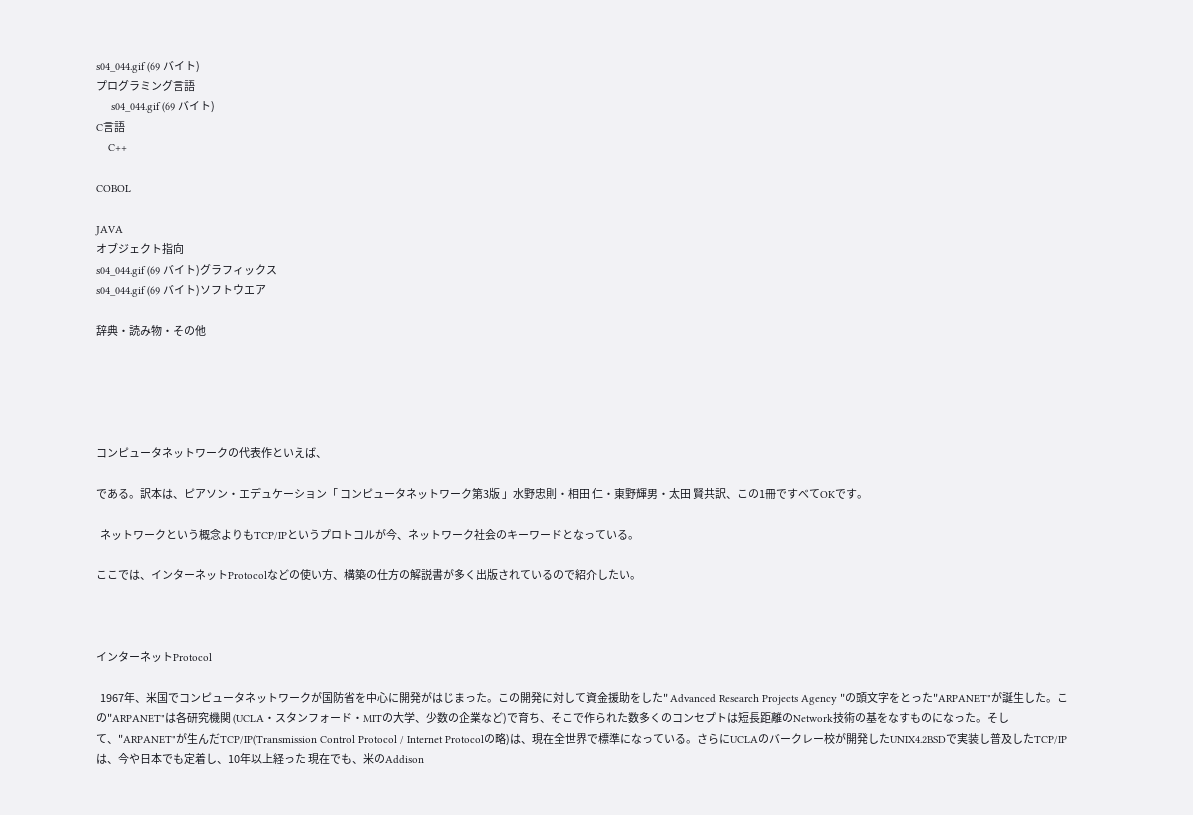s04_044.gif (69 バイト)
プログラミング言語
     s04_044.gif (69 バイト)
C言語
    C++

COBOL

JAVA
オブジェクト指向
s04_044.gif (69 バイト)グラフィックス
s04_044.gif (69 バイト)ソフトウエア

辞典・読み物・その他





コンピュータネットワークの代表作といえば、

である。訳本は、ピアソン・エデュケーション「 コンピュータネットワーク第3版 」水野忠則・相田 仁・東野輝男・太田 賢共訳、この1冊ですべてOKです。

  ネットワークという概念よりもTCP/IPというプロトコルが今、ネットワーク社会のキーワードとなっている。

ここでは、インターネットProtocolなどの使い方、構築の仕方の解説書が多く出版されているので紹介したい。



インターネットProtocol

  1967年、米国でコンピュータネットワークが国防省を中心に開発がはじまった。この開発に対して資金援助をした" Advanced Research Projects Agency "の頭文字をとった"ARPANET"が誕生した。この"ARPANET"は各研究機関 (UCLA・スタンフォード・MITの大学、少数の企業など)で育ち、そこで作られた数多くのコンセプトは短長距離のNetwork技術の基をなすものになった。そして、"ARPANET"が生んだTCP/IP(Transmission Control Protocol / Internet Protocolの略)は、現在全世界で標準になっている。さらにUCLAのバークレー校が開発したUNIX4.2BSDで実装し普及したTCP/IPは、今や日本でも定着し、10年以上経った 現在でも、米のAddison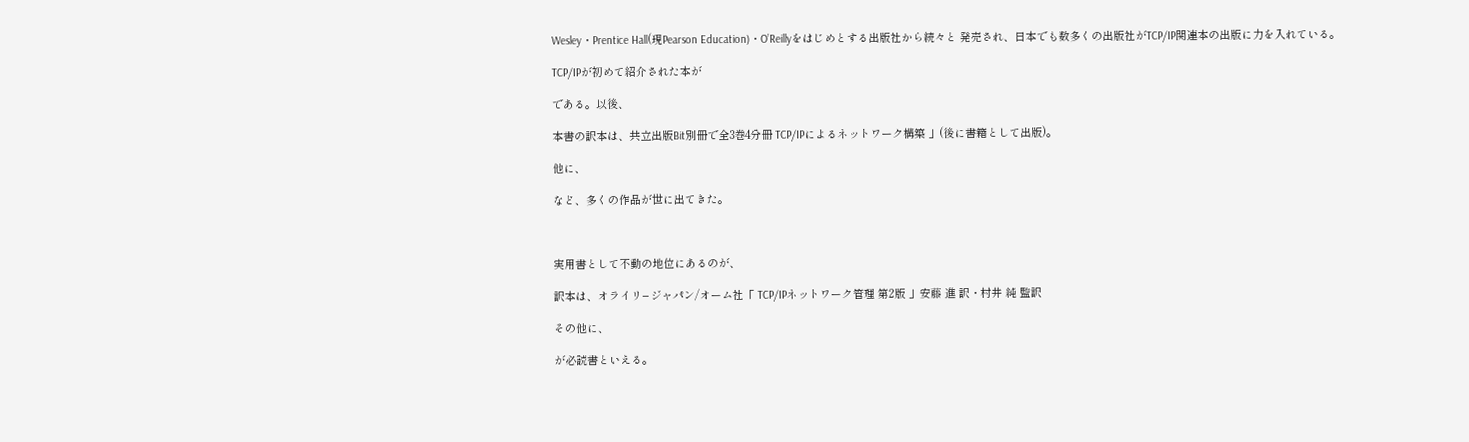Wesley・Prentice Hall(現Pearson Education)・O’Reillyをはじめとする出版社から続々と 発売され、日本でも数多くの出版社がTCP/IP関連本の出版に力を入れている。

TCP/IPが初めて紹介された本が

である。以後、

本書の訳本は、共立出版Bit別冊で全3巻4分冊 TCP/IPによるネットワーク構築 」(後に書籍として出版)。

他に、

など、多くの作品が世に出てきた。



実用書として不動の地位にあるのが、

訳本は、オライリ−ジャパン/オーム社「 TCP/IPネットワーク管理 第2版 」安藤 進 訳・村井 純 監訳

その他に、

が必読書といえる。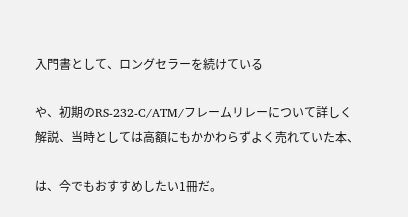入門書として、ロングセラーを続けている

や、初期のRS-232-C/ATM/フレームリレーについて詳しく解説、当時としては高額にもかかわらずよく売れていた本、

は、今でもおすすめしたい1冊だ。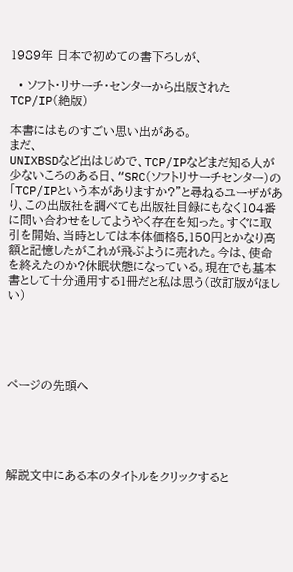1989年 日本で初めての書下ろしが、

  • ソフト・リサーチ・センターから出版されたTCP/IP(絶版)

本書にはものすごい思い出がある。
まだ、
UNIXBSDなど出はじめで、TCP/IPなどまだ知る人が少ないころのある日、“SRC(ソフトリサーチセンター)の 「TCP/IPという本がありますか?”と尋ねるユーザがあり、この出版社を調べても出版社目録にもなく104番に問い合わせをしてようやく存在を知った。すぐに取引を開始、当時としては本体価格5,150円とかなり高額と記憶したがこれが飛ぶように売れた。今は、使命を終えたのか?休眠状態になっている。現在でも基本書として十分通用する1冊だと私は思う(改訂版がほしい)





ページの先頭へ





解説文中にある本のタイトルをクリックすると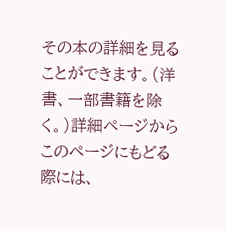その本の詳細を見ることができます。(洋書、一部書籍を除く。)詳細ページからこのページにもどる際には、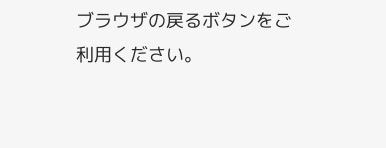ブラウザの戻るボタンをご利用ください。